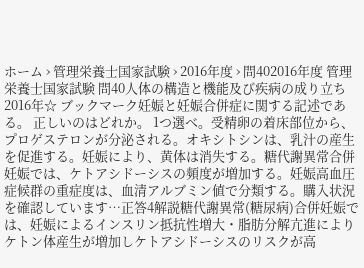ホーム › 管理栄養士国家試験 › 2016年度 › 問402016年度 管理栄養士国家試験 問40人体の構造と機能及び疾病の成り立ち2016年☆ ブックマーク妊娠と妊娠合併症に関する記述である。 正しいのはどれか。 1つ選べ。受精卵の着床部位から、プロゲステロンが分泌される。オキシトシンは、乳汁の産生を促進する。妊娠により、黄体は消失する。糖代謝異常合併妊娠では、ケトアシドーシスの頻度が増加する。妊娠高血圧症候群の重症度は、血清アルブミン値で分類する。購入状況を確認しています…正答4解説糖代謝異常(糖尿病)合併妊娠では、妊娠によるインスリン抵抗性増大・脂肪分解亢進によりケトン体産生が増加しケトアシドーシスのリスクが高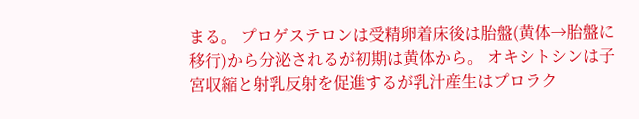まる。 プロゲステロンは受精卵着床後は胎盤(黄体→胎盤に移行)から分泌されるが初期は黄体から。 オキシトシンは子宮収縮と射乳反射を促進するが乳汁産生はプロラク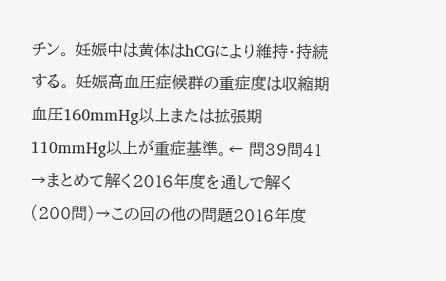チン。 妊娠中は黄体はhCGにより維持・持続する。 妊娠高血圧症候群の重症度は収縮期血圧160mmHg以上または拡張期110mmHg以上が重症基準。← 問39問41 →まとめて解く2016年度を通しで解く(200問)→この回の他の問題2016年度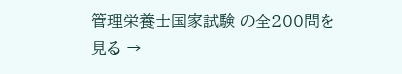管理栄養士国家試験 の全200問を見る →